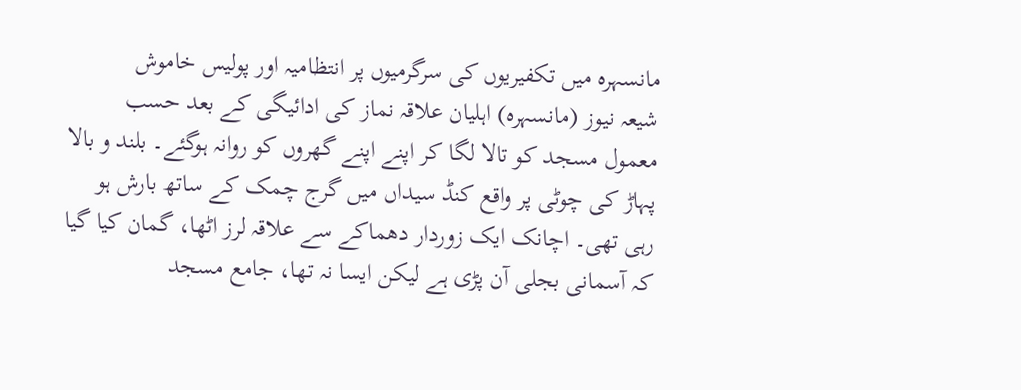مانسہرہ میں تکفیریوں کی سرگرمیوں پر انتظامیہ اور پولیس خاموش
شیعہ نیوز (مانسہرہ) اہلیان علاقہ نماز کی ادائیگی کے بعد حسب معمول مسجد کو تالا لگا کر اپنے اپنے گھروں کو روانہ ہوگئے۔ بلند و بالا پہاڑ کی چوٹی پر واقع کنڈ سیداں میں گرج چمک کے ساتھ بارش ہو رہی تھی۔ اچانک ایک زوردار دھماکے سے علاقہ لرز اٹھا، گمان کیا گیا کہ آسمانی بجلی آن پڑی ہے لیکن ایسا نہ تھا، جامع مسجد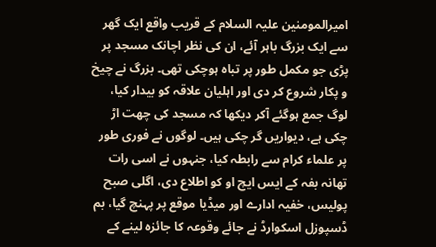امیرالمومنین علیہ السلام کے قریب واقع ایک گھر سے ایک بزرگ باہر آئے، ان کی نظر اچانک مسجد پر پڑی جو مکمل طور پر تباہ ہوچکی تھی۔ بزرگ نے چیخ و پکار شروع کر دی اور اہلیان علاقہ کو بیدار کیا، لوگ جمع ہوگئے آکر دیکھا کہ مسجد کی چھت اڑ چکی ہے، دیواریں گر چکی ہیں۔ لوگوں نے فوری طور پر علماء کرام سے رابطہ کیا، جنہوں نے اسی رات تھانہ بفہ کے ایس ایچ او کو اطلاع دی، اگلی صبح پولیس، خفیہ ادارے اور میڈیا موقع پر پہنچ گیا، بم ڈسپوزل اسکوارڈ نے جائے وقوعہ کا جائزہ لینے کے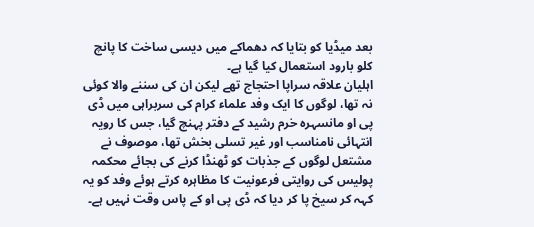بعد میڈیا کو بتایا کہ دھماکے میں دیسی ساخت کا پانچ کلو بارود استعمال کیا گیا ہے۔
اہلیان علاقہ سراپا احتجاج تھے لیکن ان کی سننے والا کوئی نہ تھا، لوگوں کا ایک وفد علماء کرام کی سربراہی میں ڈی پی او مانسہرہ خرم رشید کے دفتر پہنچ گیا، جس کا رویہ انتہائی نامناسب اور غیر تسلی بخش تھا، موصوف نے مشتعل لوگوں کے جذبات کو ٹھنڈا کرنے کی بجائے محکمہ پولیس کی روایتی فرعونیت کا مظاہرہ کرتے ہوئے وفد کو یہ کہہ کر سیخ پا کر دیا کہ ڈی پی او کے پاس وقت نہیں ہے۔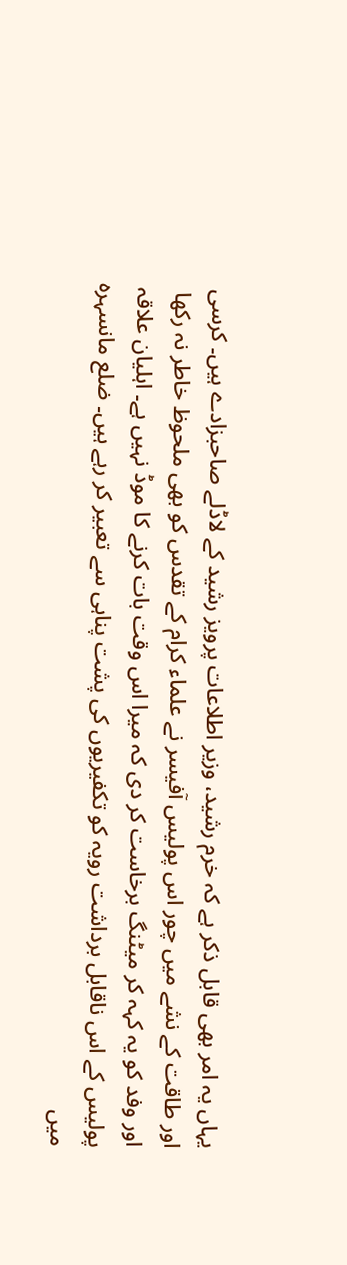یہاں یہ امر بھی قابل ذکر ہے کہ خرم رشید، وزیر اطلاعات پرویز رشید کے لاڈلے صاحبزادے ہیں۔ کرسی اور طاقت کے نشے میں چور اس پولیس آفیسر نے علماء کرام کے تقدس کو بھی ملحوظ خاطر نہ رکھا اور وفد کو یہ کہہ کر میٹنگ برخاست کر دی کہ میرا اس وقت بات کرنے کا موڈ نہیں ہے۔ اہلیان علاقہ پولیس کے اس ناقابل برداشت رویہ کو تکفیریوں کی پشت پناہی سے تعبیر کر رہے ہیں۔ ضلع مانسہرہ میں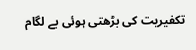تکفیریت کی بڑھتی ہوئی بے لگام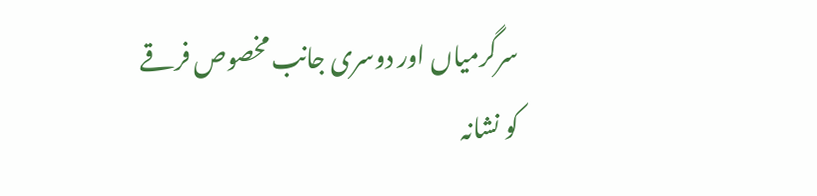سرگرمیاں اور دوسری جانب مخصوص فرقے کو نشانہ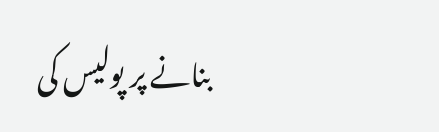بنانے پر پولیس کی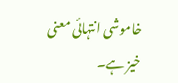خاموشی انتہائی معنی خیز ہے۔